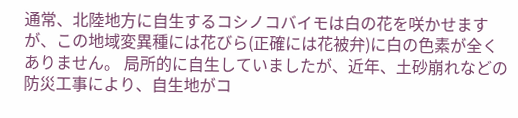通常、北陸地方に自生するコシノコバイモは白の花を咲かせますが、この地域変異種には花びら(正確には花被弁)に白の色素が全くありません。 局所的に自生していましたが、近年、土砂崩れなどの防災工事により、自生地がコ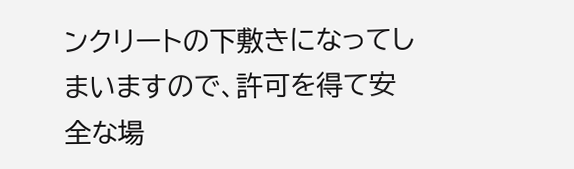ンクリートの下敷きになってしまいますので、許可を得て安全な場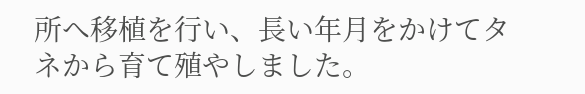所へ移植を行い、長い年月をかけてタネから育て殖やしました。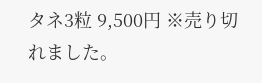タネ3粒 9,500円 ※売り切れました。